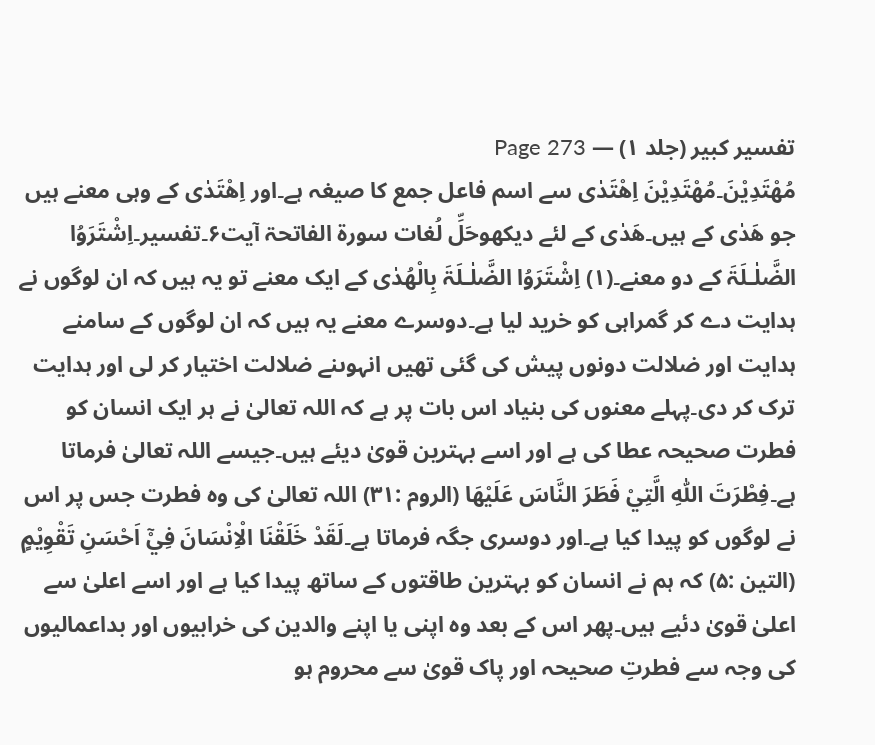تفسیر کبیر (جلد ۱) — Page 273
مُھْتَدِیْنَ۔مُھْتَدِیْنَ اِھْتَدٰی سے اسم فاعل جمع کا صیغہ ہے۔اور اِھْتَدٰی کے وہی معنے ہیں جو ھَدٰی کے ہیں۔ھَدٰی کے لئے دیکھوحَلِّ لُغات سورۃ الفاتحۃ آیت۶۔تفسیر۔اِشْتَرَوُا الضَّلٰـلَۃَ کے دو معنے۔(۱) اِشْتَرَوُا الضَّلٰـلَۃَ بِالْھُدٰی کے ایک معنے تو یہ ہیں کہ ان لوگوں نے ہدایت دے کر گمراہی کو خرید لیا ہے۔دوسرے معنے یہ ہیں کہ ان لوگوں کے سامنے ہدایت اور ضلالت دونوں پیش کی گئی تھیں انہوںنے ضلالت اختیار کر لی اور ہدایت ترک کر دی۔پہلے معنوں کی بنیاد اس بات پر ہے کہ اللہ تعالیٰ نے ہر ایک انسان کو فطرت صحیحہ عطا کی ہے اور اسے بہترین قویٰ دیئے ہیں۔جیسے اللہ تعالیٰ فرماتا ہے۔فِطْرَتَ اللّٰهِ الَّتِيْ فَطَرَ النَّاسَ عَلَيْهَا (الروم :۳۱) اللہ تعالیٰ کی وہ فطرت جس پر اس نے لوگوں کو پیدا کیا ہے۔اور دوسری جگہ فرماتا ہے۔لَقَدْ خَلَقْنَا الْاِنْسَانَ فِيْۤ اَحْسَنِ تَقْوِيْمٍ (التین :۵) کہ ہم نے انسان کو بہترین طاقتوں کے ساتھ پیدا کیا ہے اور اسے اعلیٰ سے اعلیٰ قویٰ دئیے ہیں۔پھر اس کے بعد وہ اپنی یا اپنے والدین کی خرابیوں اور بداعمالیوں کی وجہ سے فطرتِ صحیحہ اور پاک قویٰ سے محروم ہو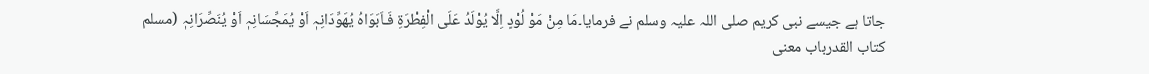جاتا ہے جیسے نبی کریم صلی اللہ علیہ وسلم نے فرمایا۔مَا مِنْ مَوْ لُوْدٍ اِلَّا یُوْلَدُ عَلَی الْفِطْرَۃِ فَـاَبَوَاہُ یُھَوِّدَانِہٖ اَوْ یُمَجِّسَانِہٖ اَوْ یُنَصِّرَانِہٖ (مسلم کتاب القدرباب معنی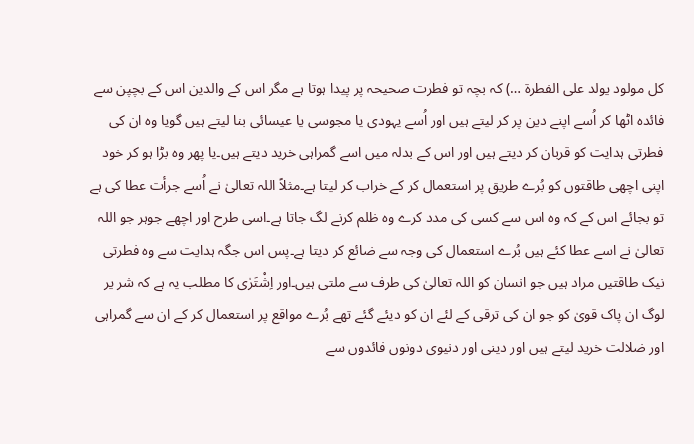کل مولود یولد علی الفطرۃ …) کہ بچہ تو فطرت صحیحہ پر پیدا ہوتا ہے مگر اس کے والدین اس کے بچپن سے فائدہ اٹھا کر اُسے اپنے دین پر کر لیتے ہیں اور اُسے یہودی یا مجوسی یا عیسائی بنا لیتے ہیں گویا وہ ان کی فطرتی ہدایت کو قربان کر دیتے ہیں اور اس کے بدلہ میں اسے گمراہی خرید دیتے ہیں۔یا پھر وہ بڑا ہو کر خود اپنی اچھی طاقتوں کو بُرے طریق پر استعمال کر کے خراب کر لیتا ہے۔مثلاً اللہ تعالیٰ نے اُسے جرأت عطا کی ہے تو بجائے اس کے کہ وہ اس سے کسی کی مدد کرے وہ ظلم کرنے لگ جاتا ہے۔اسی طرح اور اچھے جوہر جو اللہ تعالیٰ نے اسے عطا کئے ہیں بُرے استعمال کی وجہ سے ضائع کر دیتا ہے۔پس اس جگہ ہدایت سے وہ فطرتی نیک طاقتیں مراد ہیں جو انسان کو اللہ تعالیٰ کی طرف سے ملتی ہیں۔اور اِشْتَرٰی کا مطلب یہ ہے کہ شر یر لوگ ان پاک قویٰ کو جو ان کی ترقی کے لئے ان کو دیئے گئے تھے بُرے مواقع پر استعمال کر کے ان سے گمراہی اور ضلالت خرید لیتے ہیں اور دینی اور دنیوی دونوں فائدوں سے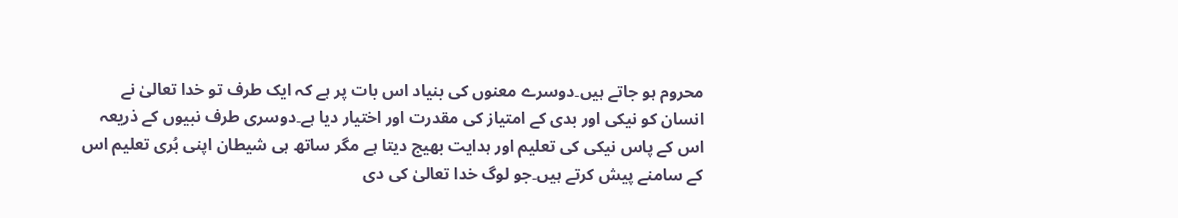محروم ہو جاتے ہیں۔دوسرے معنوں کی بنیاد اس بات پر ہے کہ ایک طرف تو خدا تعالیٰ نے انسان کو نیکی اور بدی کے امتیاز کی مقدرت اور اختیار دیا ہے۔دوسری طرف نبیوں کے ذریعہ اس کے پاس نیکی کی تعلیم اور ہدایت بھیج دیتا ہے مگر ساتھ ہی شیطان اپنی بُری تعلیم اس کے سامنے پیش کرتے ہیں۔جو لوگ خدا تعالیٰ کی دی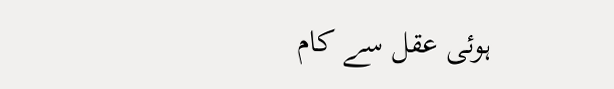ہوئی عقل سے کام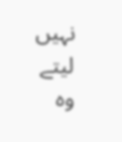نہیں لیتے وہ